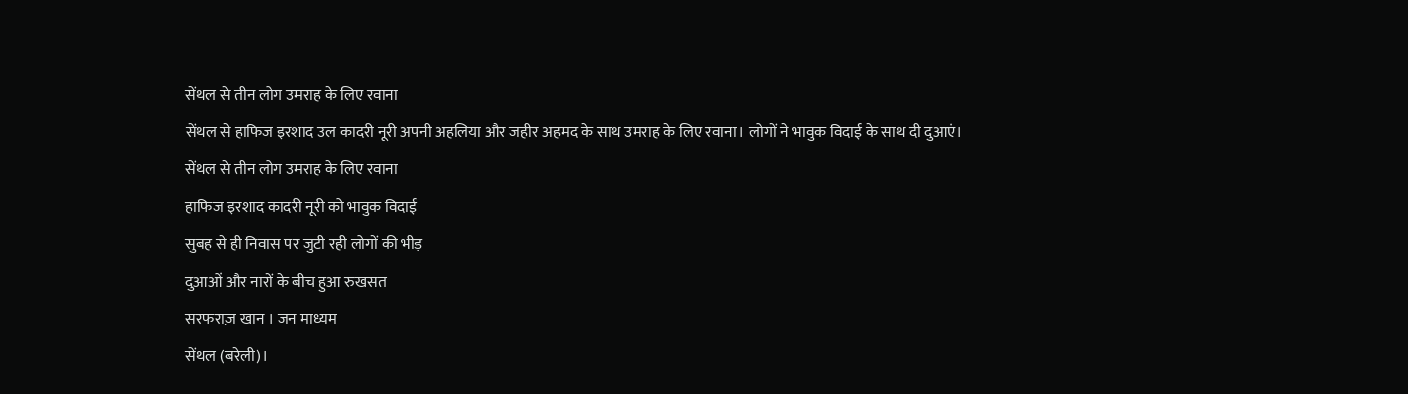सेंथल से तीन लोग उमराह के लिए रवाना
सेंथल से हाफिज इरशाद उल कादरी नूरी अपनी अहलिया और जहीर अहमद के साथ उमराह के लिए रवाना। लोगों ने भावुक विदाई के साथ दी दुआएं।
सेंथल से तीन लोग उमराह के लिए रवाना
हाफिज इरशाद कादरी नूरी को भावुक विदाई
सुबह से ही निवास पर जुटी रही लोगों की भीड़
दुआओं और नारों के बीच हुआ रुखसत
सरफराज़ खान । जन माध्यम
सेंथल (बरेली)।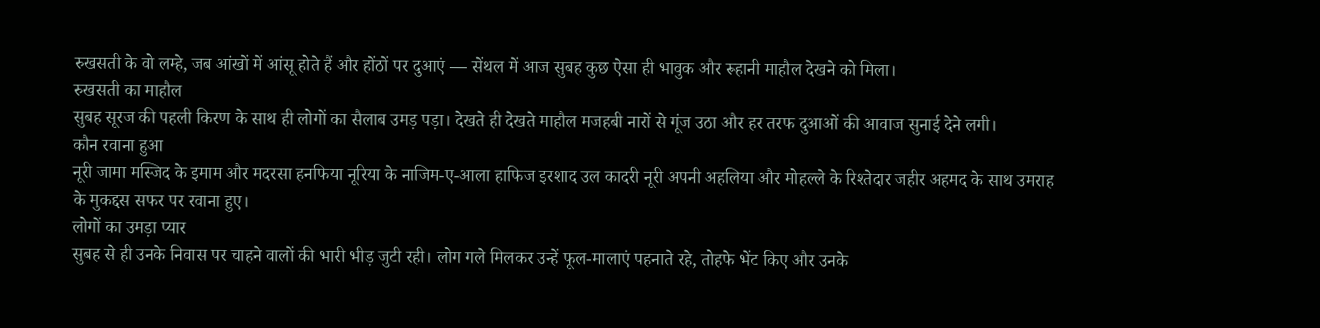रुखसती के वो लम्हे, जब आंखों में आंसू होते हैं और होंठों पर दुआएं — सेंथल में आज सुबह कुछ ऐसा ही भावुक और रूहानी माहौल देखने को मिला।
रुखसती का माहौल
सुबह सूरज की पहली किरण के साथ ही लोगों का सैलाब उमड़ पड़ा। देखते ही देखते माहौल मजहबी नारों से गूंज उठा और हर तरफ दुआओं की आवाज सुनाई देने लगी।
कौन रवाना हुआ
नूरी जामा मस्जिद के इमाम और मदरसा हनफिया नूरिया के नाजिम-ए-आला हाफिज इरशाद उल कादरी नूरी अपनी अहलिया और मोहल्ले के रिश्तेदार जहीर अहमद के साथ उमराह के मुकद्दस सफर पर रवाना हुए।
लोगों का उमड़ा प्यार
सुबह से ही उनके निवास पर चाहने वालों की भारी भीड़ जुटी रही। लोग गले मिलकर उन्हें फूल-मालाएं पहनाते रहे, तोहफे भेंट किए और उनके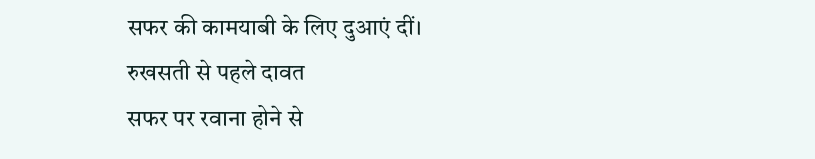सफर की कामयाबी के लिए दुआएं दीं।
रुखसती से पहले दावत
सफर पर रवाना होने से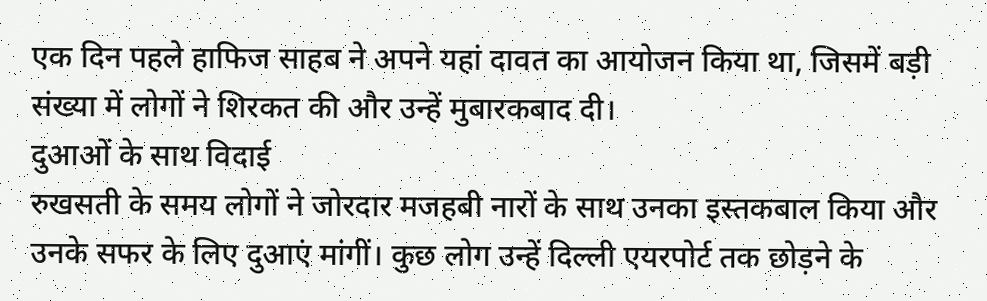एक दिन पहले हाफिज साहब ने अपने यहां दावत का आयोजन किया था, जिसमें बड़ी संख्या में लोगों ने शिरकत की और उन्हें मुबारकबाद दी।
दुआओं के साथ विदाई
रुखसती के समय लोगों ने जोरदार मजहबी नारों के साथ उनका इस्तकबाल किया और उनके सफर के लिए दुआएं मांगीं। कुछ लोग उन्हें दिल्ली एयरपोर्ट तक छोड़ने के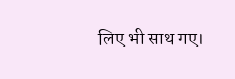लिए भी साथ गए।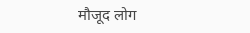मौजूद लोग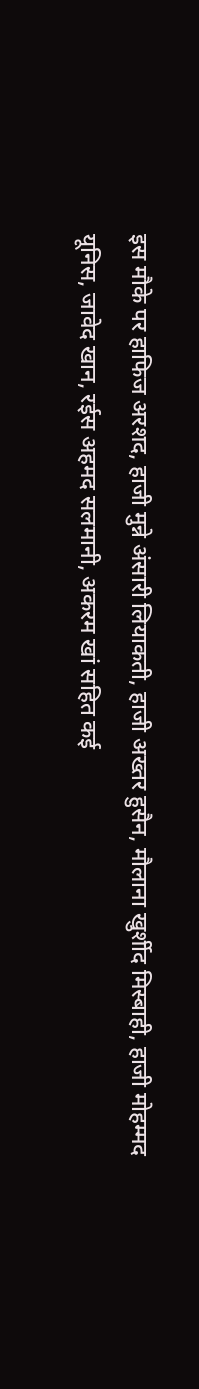इस मौके पर हाफिज अरशद, हाजी मुन्ने अंसारी लियाकती, हाजी अख्तर हुसैन, मौलाना खुर्शीद मिस्बाही, हाजी मोहम्मद यूनिस, जावेद खान, रईस अहमद सलमानी, अकरम खां सहित कई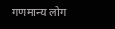गणमान्य लोग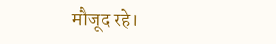मौजूद रहे।